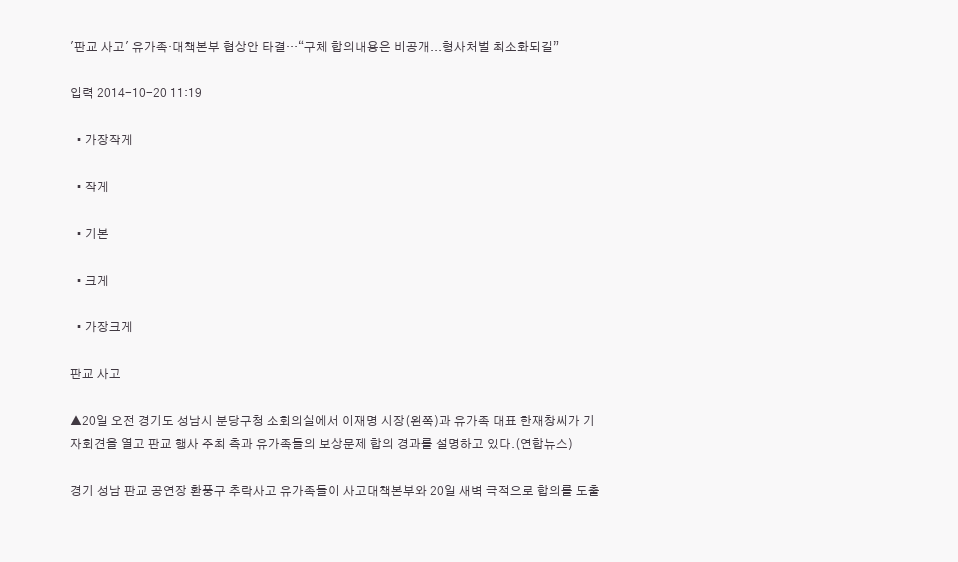'판교 사고' 유가족·대책본부 협상안 타결…“구체 합의내용은 비공개...형사처벌 최소화되길”

입력 2014-10-20 11:19

  • 가장작게

  • 작게

  • 기본

  • 크게

  • 가장크게

판교 사고

▲20일 오전 경기도 성남시 분당구청 소회의실에서 이재명 시장(왼쪽)과 유가족 대표 한재창씨가 기자회견을 열고 판교 행사 주최 측과 유가족들의 보상문제 합의 경과를 설명하고 있다.(연합뉴스)

경기 성남 판교 공연장 환풍구 추락사고 유가족들이 사고대책본부와 20일 새벽 극적으로 합의를 도출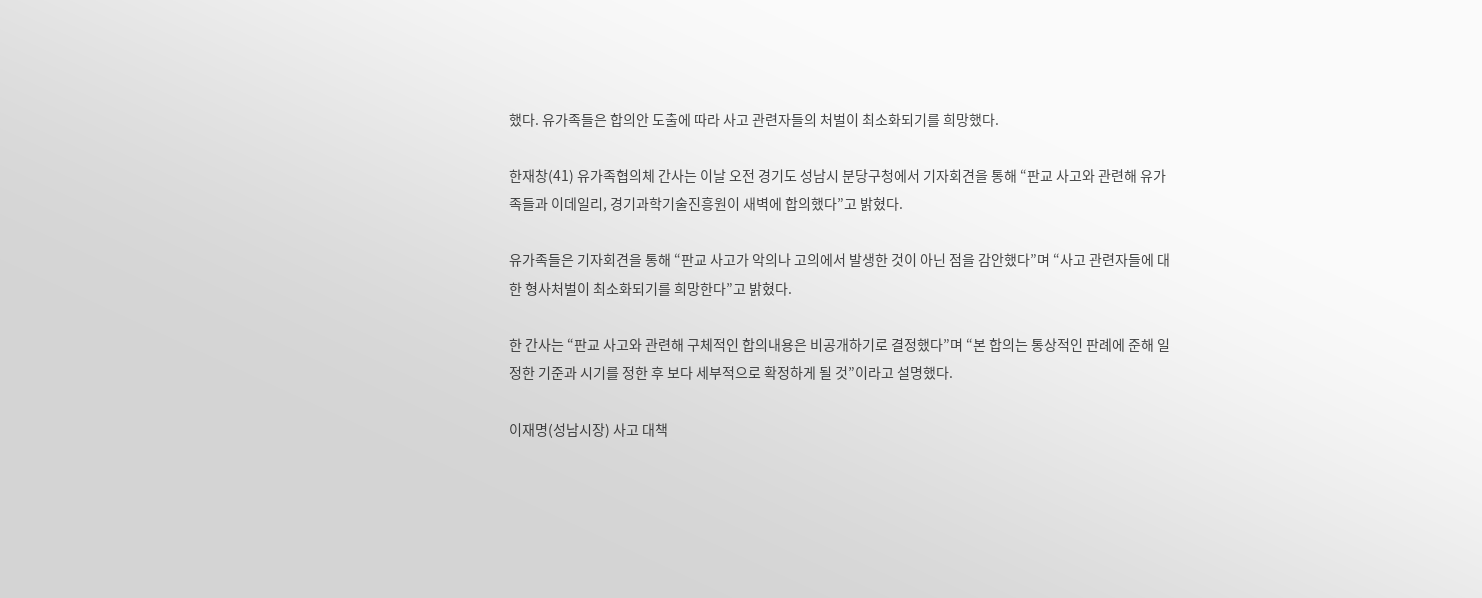했다. 유가족들은 합의안 도출에 따라 사고 관련자들의 처벌이 최소화되기를 희망했다.

한재창(41) 유가족협의체 간사는 이날 오전 경기도 성남시 분당구청에서 기자회견을 통해 “판교 사고와 관련해 유가족들과 이데일리, 경기과학기술진흥원이 새벽에 합의했다”고 밝혔다.

유가족들은 기자회견을 통해 “판교 사고가 악의나 고의에서 발생한 것이 아닌 점을 감안했다”며 “사고 관련자들에 대한 형사처벌이 최소화되기를 희망한다”고 밝혔다.

한 간사는 “판교 사고와 관련해 구체적인 합의내용은 비공개하기로 결정했다”며 “본 합의는 통상적인 판례에 준해 일정한 기준과 시기를 정한 후 보다 세부적으로 확정하게 될 것”이라고 설명했다.

이재명(성남시장) 사고 대책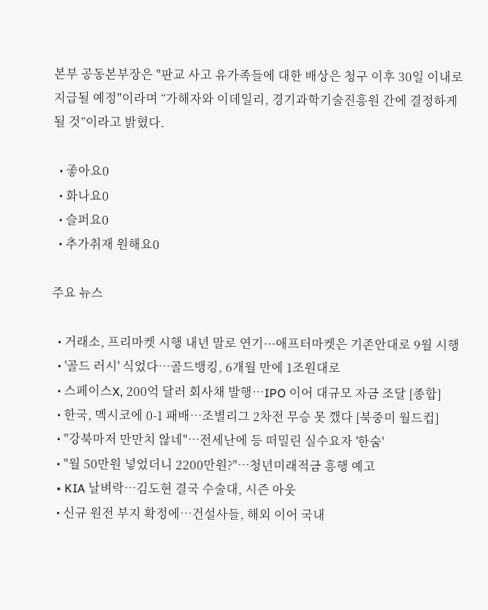본부 공동본부장은 "판교 사고 유가족들에 대한 배상은 청구 이후 30일 이내로 지급될 예정"이라며 “가해자와 이데일리, 경기과학기술진흥원 간에 결정하게 될 것”이라고 밝혔다.

  • 좋아요0
  • 화나요0
  • 슬퍼요0
  • 추가취재 원해요0

주요 뉴스

  • 거래소, 프리마켓 시행 내년 말로 연기···애프터마켓은 기존안대로 9월 시행
  • '골드 러시' 식었다…골드뱅킹, 6개월 만에 1조원대로
  • 스페이스X, 200억 달러 회사채 발행⋯IPO 이어 대규모 자금 조달 [종합]
  • 한국, 멕시코에 0-1 패배⋯조별리그 2차전 무승 못 깼다 [북중미 월드컵]
  • "강북마저 만만치 않네"⋯전세난에 등 떠밀린 실수요자 '한숨'
  • "월 50만원 넣었더니 2200만원?"…청년미래적금 흥행 예고
  • KIA 날벼락⋯김도현 결국 수술대, 시즌 아웃
  • 신규 원전 부지 확정에…건설사들, 해외 이어 국내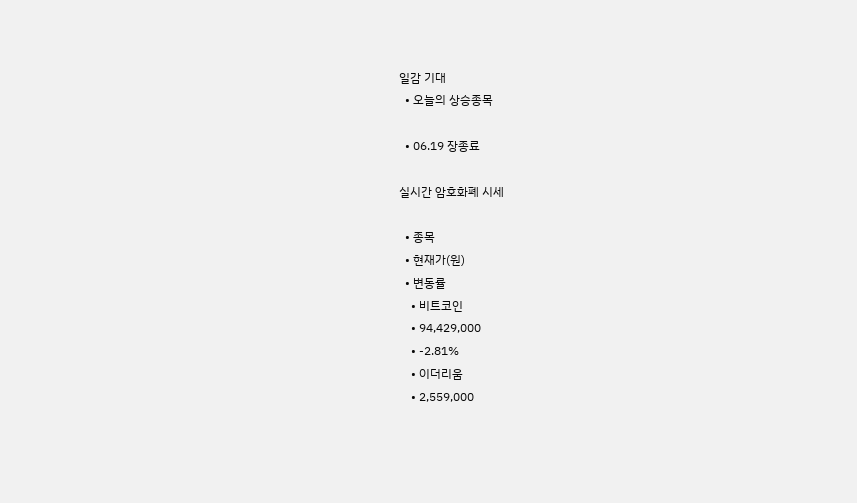일감 기대
  • 오늘의 상승종목

  • 06.19 장종료

실시간 암호화폐 시세

  • 종목
  • 현재가(원)
  • 변동률
    • 비트코인
    • 94,429,000
    • -2.81%
    • 이더리움
    • 2,559,000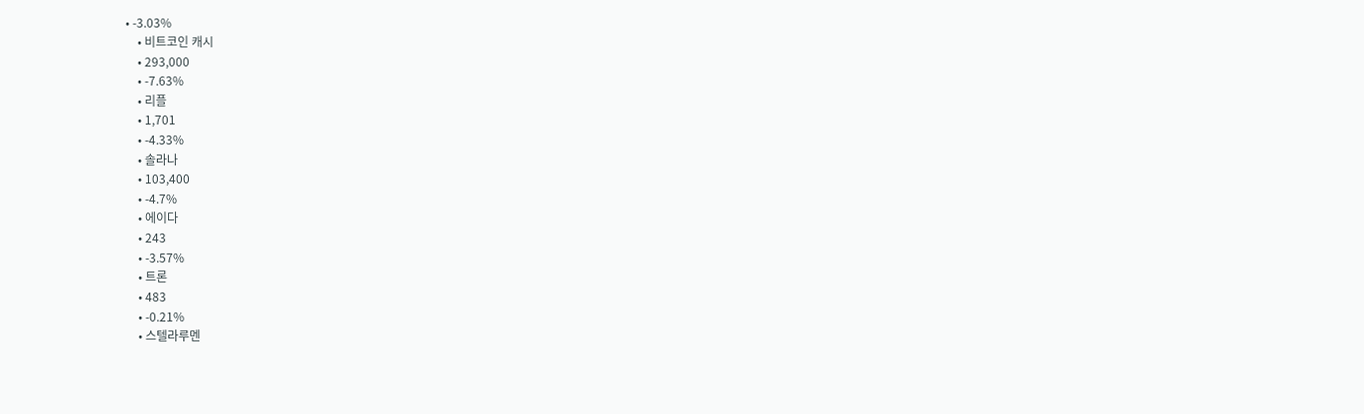• -3.03%
    • 비트코인 캐시
    • 293,000
    • -7.63%
    • 리플
    • 1,701
    • -4.33%
    • 솔라나
    • 103,400
    • -4.7%
    • 에이다
    • 243
    • -3.57%
    • 트론
    • 483
    • -0.21%
    • 스텔라루멘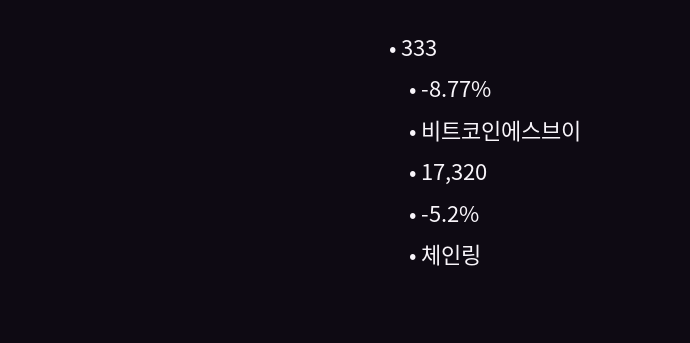• 333
    • -8.77%
    • 비트코인에스브이
    • 17,320
    • -5.2%
    • 체인링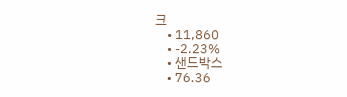크
    • 11,860
    • -2.23%
    • 샌드박스
    • 76.36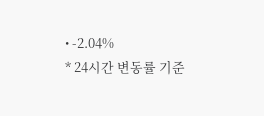• -2.04%
* 24시간 변동률 기준